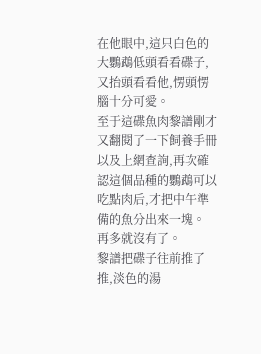在他眼中,這只白色的大鸚鵡低頭看看碟子,又抬頭看看他,愣頭愣腦十分可愛。
至于這碟魚肉黎譜剛才又翻閱了一下飼養手冊以及上網查詢,再次確認這個品種的鸚鵡可以吃點肉后,才把中午準備的魚分出來一塊。
再多就沒有了。
黎譜把碟子往前推了推,淡色的湯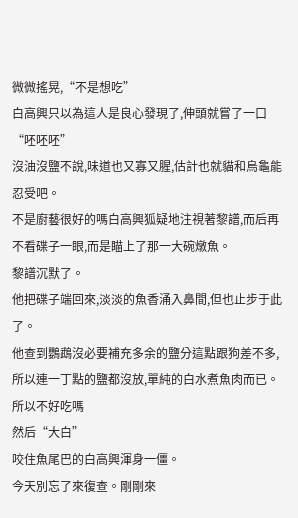微微搖晃,“不是想吃”
白高興只以為這人是良心發現了,伸頭就嘗了一口
“呸呸呸”
沒油沒鹽不說,味道也又寡又腥,估計也就貓和烏龜能忍受吧。
不是廚藝很好的嗎白高興狐疑地注視著黎譜,而后再不看碟子一眼,而是瞄上了那一大碗燉魚。
黎譜沉默了。
他把碟子端回來,淡淡的魚香涌入鼻間,但也止步于此了。
他查到鸚鵡沒必要補充多余的鹽分這點跟狗差不多,所以連一丁點的鹽都沒放,單純的白水煮魚肉而已。
所以不好吃嗎
然后“大白”
咬住魚尾巴的白高興渾身一僵。
今天別忘了來復查。剛剛來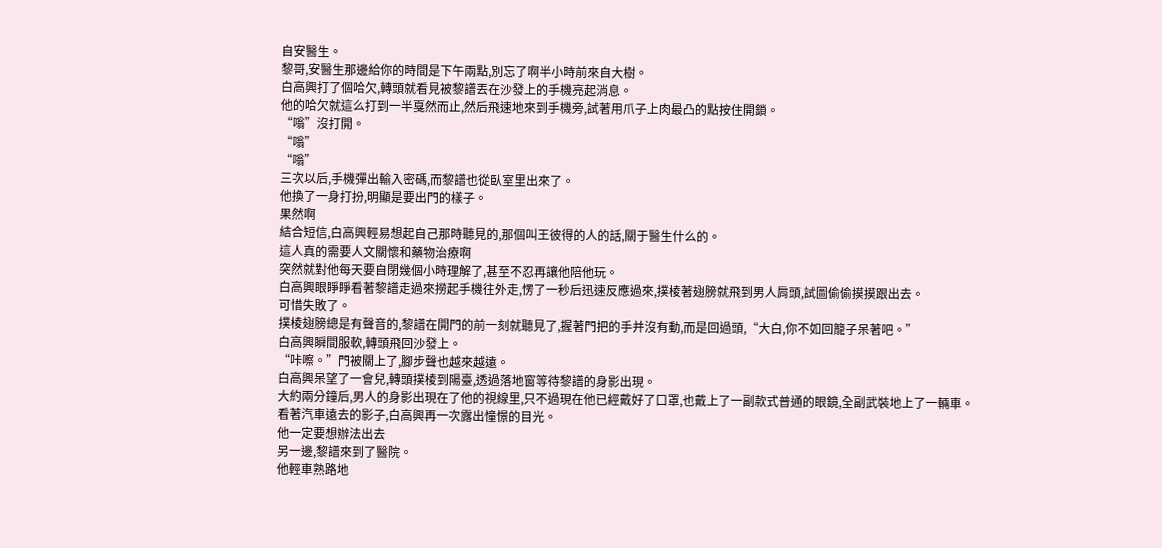自安醫生。
黎哥,安醫生那邊給你的時間是下午兩點,別忘了啊半小時前來自大樹。
白高興打了個哈欠,轉頭就看見被黎譜丟在沙發上的手機亮起消息。
他的哈欠就這么打到一半戛然而止,然后飛速地來到手機旁,試著用爪子上肉最凸的點按住開鎖。
“嗡”沒打開。
“嗡”
“嗡”
三次以后,手機彈出輸入密碼,而黎譜也從臥室里出來了。
他換了一身打扮,明顯是要出門的樣子。
果然啊
結合短信,白高興輕易想起自己那時聽見的,那個叫王彼得的人的話,關于醫生什么的。
這人真的需要人文關懷和藥物治療啊
突然就對他每天要自閉幾個小時理解了,甚至不忍再讓他陪他玩。
白高興眼睜睜看著黎譜走過來撈起手機往外走,愣了一秒后迅速反應過來,撲棱著翅膀就飛到男人肩頭,試圖偷偷摸摸跟出去。
可惜失敗了。
撲棱翅膀總是有聲音的,黎譜在開門的前一刻就聽見了,握著門把的手并沒有動,而是回過頭,“大白,你不如回籠子呆著吧。”
白高興瞬間服軟,轉頭飛回沙發上。
“咔嚓。”門被關上了,腳步聲也越來越遠。
白高興呆望了一會兒,轉頭撲棱到陽臺,透過落地窗等待黎譜的身影出現。
大約兩分鐘后,男人的身影出現在了他的視線里,只不過現在他已經戴好了口罩,也戴上了一副款式普通的眼鏡,全副武裝地上了一輛車。
看著汽車遠去的影子,白高興再一次露出憧憬的目光。
他一定要想辦法出去
另一邊,黎譜來到了醫院。
他輕車熟路地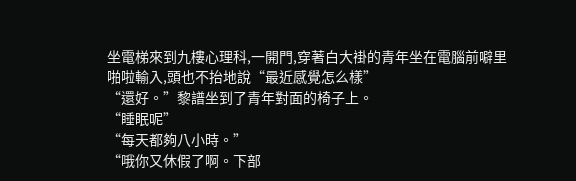坐電梯來到九樓心理科,一開門,穿著白大褂的青年坐在電腦前噼里啪啦輸入,頭也不抬地說“最近感覺怎么樣”
“還好。”黎譜坐到了青年對面的椅子上。
“睡眠呢”
“每天都夠八小時。”
“哦你又休假了啊。下部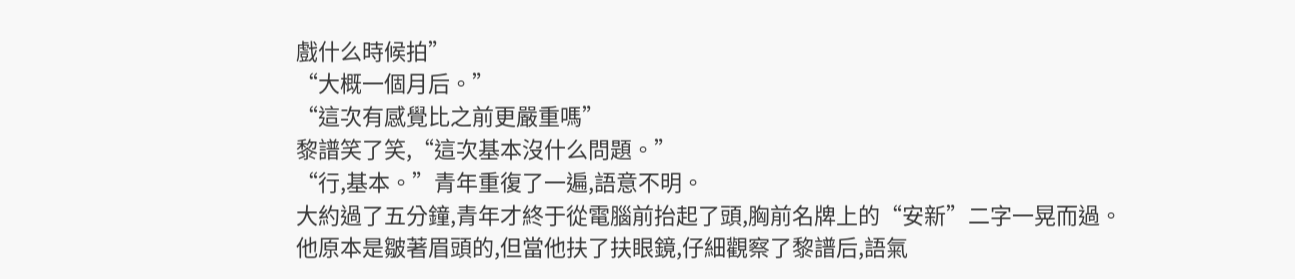戲什么時候拍”
“大概一個月后。”
“這次有感覺比之前更嚴重嗎”
黎譜笑了笑,“這次基本沒什么問題。”
“行,基本。”青年重復了一遍,語意不明。
大約過了五分鐘,青年才終于從電腦前抬起了頭,胸前名牌上的“安新”二字一晃而過。
他原本是皺著眉頭的,但當他扶了扶眼鏡,仔細觀察了黎譜后,語氣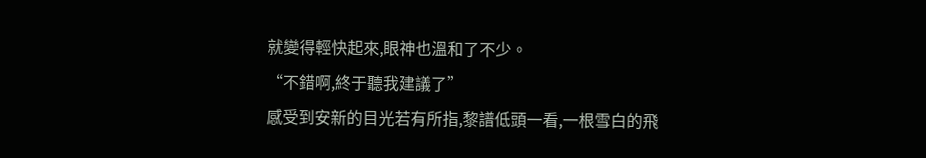就變得輕快起來,眼神也溫和了不少。
“不錯啊,終于聽我建議了”
感受到安新的目光若有所指,黎譜低頭一看,一根雪白的飛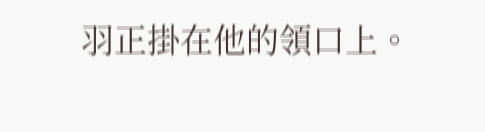羽正掛在他的領口上。